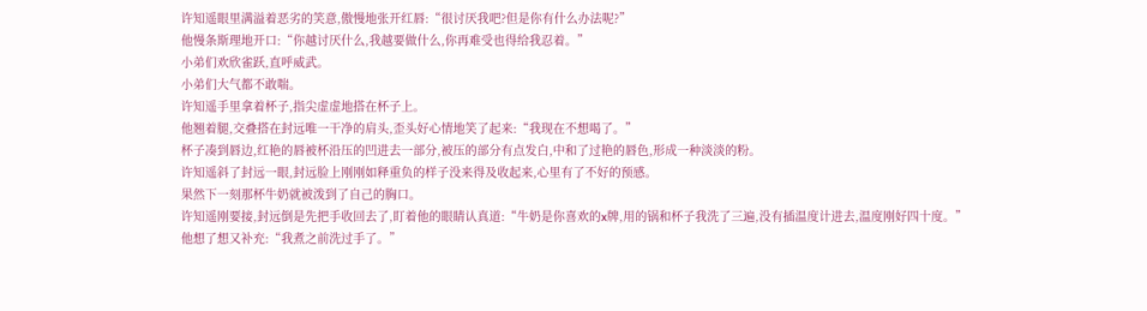许知遥眼里满溢着恶劣的笑意,傲慢地张开红唇:“很讨厌我吧?但是你有什么办法呢?”
他慢条斯理地开口:“你越讨厌什么,我越要做什么,你再难受也得给我忍着。”
小弟们欢欣雀跃,直呼威武。
小弟们大气都不敢喘。
许知遥手里拿着杯子,指尖虚虚地搭在杯子上。
他翘着腿,交叠搭在封远唯一干净的肩头,歪头好心情地笑了起来:“我现在不想喝了。”
杯子凑到唇边,红艳的唇被杯沿压的凹进去一部分,被压的部分有点发白,中和了过艳的唇色,形成一种淡淡的粉。
许知遥斜了封远一眼,封远脸上刚刚如释重负的样子没来得及收起来,心里有了不好的预感。
果然下一刻那杯牛奶就被泼到了自己的胸口。
许知遥刚要接,封远倒是先把手收回去了,盯着他的眼睛认真道:“牛奶是你喜欢的x牌,用的锅和杯子我洗了三遍,没有插温度计进去,温度刚好四十度。”
他想了想又补充:“我煮之前洗过手了。”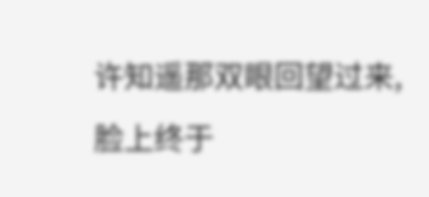许知遥那双眼回望过来,脸上终于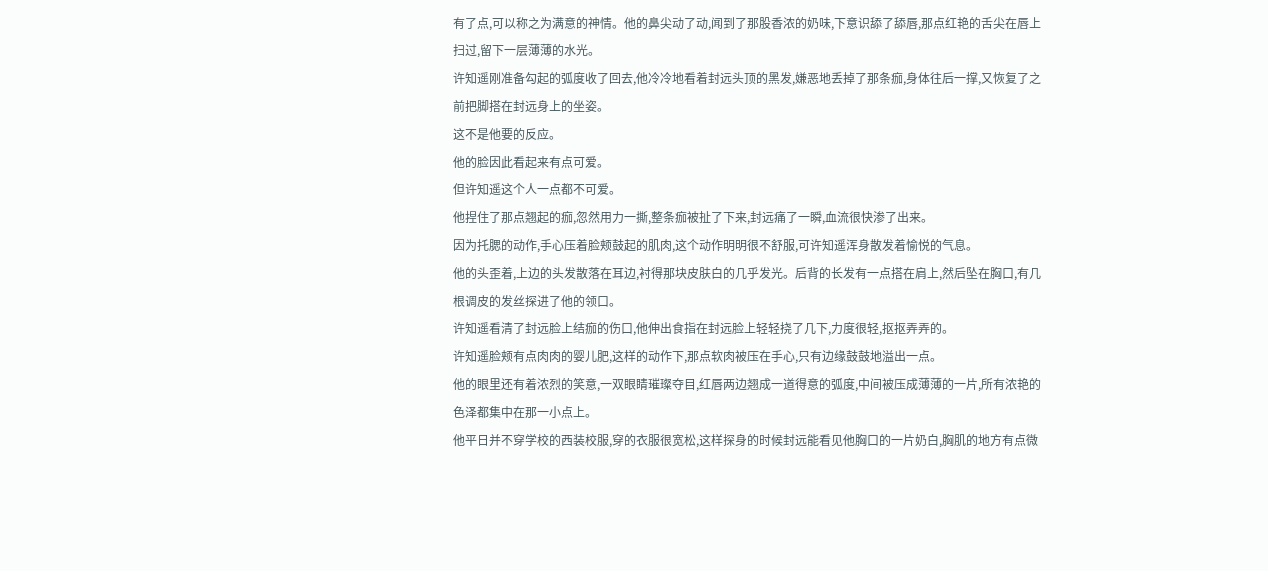有了点,可以称之为满意的神情。他的鼻尖动了动,闻到了那股香浓的奶味,下意识舔了舔唇,那点红艳的舌尖在唇上扫过,留下一层薄薄的水光。
许知遥刚准备勾起的弧度收了回去,他冷冷地看着封远头顶的黑发,嫌恶地丢掉了那条痂,身体往后一撑,又恢复了之前把脚搭在封远身上的坐姿。
这不是他要的反应。
他的脸因此看起来有点可爱。
但许知遥这个人一点都不可爱。
他捏住了那点翘起的痂,忽然用力一撕,整条痂被扯了下来,封远痛了一瞬,血流很快渗了出来。
因为托腮的动作,手心压着脸颊鼓起的肌肉,这个动作明明很不舒服,可许知遥浑身散发着愉悦的气息。
他的头歪着,上边的头发散落在耳边,衬得那块皮肤白的几乎发光。后背的长发有一点搭在肩上,然后坠在胸口,有几根调皮的发丝探进了他的领口。
许知遥看清了封远脸上结痂的伤口,他伸出食指在封远脸上轻轻挠了几下,力度很轻,抠抠弄弄的。
许知遥脸颊有点肉肉的婴儿肥,这样的动作下,那点软肉被压在手心,只有边缘鼓鼓地溢出一点。
他的眼里还有着浓烈的笑意,一双眼睛璀璨夺目,红唇两边翘成一道得意的弧度,中间被压成薄薄的一片,所有浓艳的色泽都集中在那一小点上。
他平日并不穿学校的西装校服,穿的衣服很宽松,这样探身的时候封远能看见他胸口的一片奶白,胸肌的地方有点微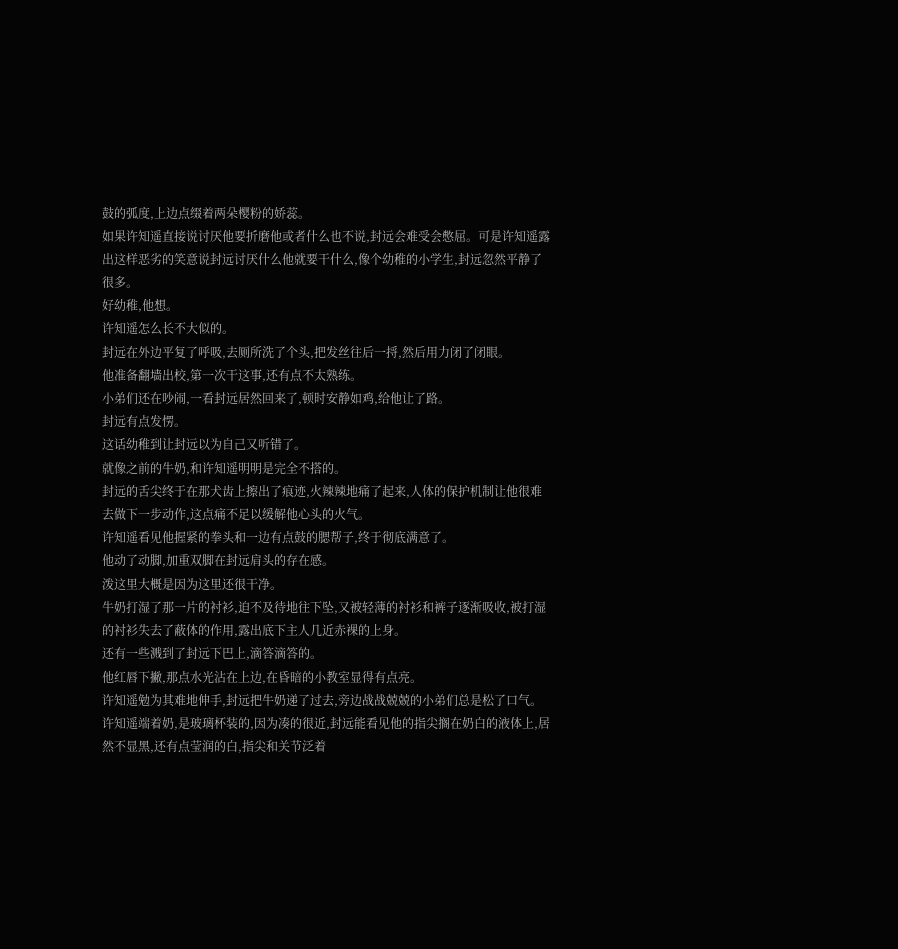鼓的弧度,上边点缀着两朵樱粉的娇蕊。
如果许知遥直接说讨厌他要折磨他或者什么也不说,封远会难受会憋屈。可是许知遥露出这样恶劣的笑意说封远讨厌什么他就要干什么,像个幼稚的小学生,封远忽然平静了很多。
好幼稚,他想。
许知遥怎么长不大似的。
封远在外边平复了呼吸,去厕所洗了个头,把发丝往后一捋,然后用力闭了闭眼。
他准备翻墙出校,第一次干这事,还有点不太熟练。
小弟们还在吵闹,一看封远居然回来了,顿时安静如鸡,给他让了路。
封远有点发愣。
这话幼稚到让封远以为自己又听错了。
就像之前的牛奶,和许知遥明明是完全不搭的。
封远的舌尖终于在那犬齿上擦出了痕迹,火辣辣地痛了起来,人体的保护机制让他很难去做下一步动作,这点痛不足以缓解他心头的火气。
许知遥看见他握紧的拳头和一边有点鼓的腮帮子,终于彻底满意了。
他动了动脚,加重双脚在封远肩头的存在感。
泼这里大概是因为这里还很干净。
牛奶打湿了那一片的衬衫,迫不及待地往下坠,又被轻薄的衬衫和裤子逐渐吸收,被打湿的衬衫失去了蔽体的作用,露出底下主人几近赤裸的上身。
还有一些溅到了封远下巴上,滴答滴答的。
他红唇下撇,那点水光沾在上边,在昏暗的小教室显得有点亮。
许知遥勉为其难地伸手,封远把牛奶递了过去,旁边战战兢兢的小弟们总是松了口气。
许知遥端着奶,是玻璃杯装的,因为凑的很近,封远能看见他的指尖搁在奶白的液体上,居然不显黑,还有点莹润的白,指尖和关节泛着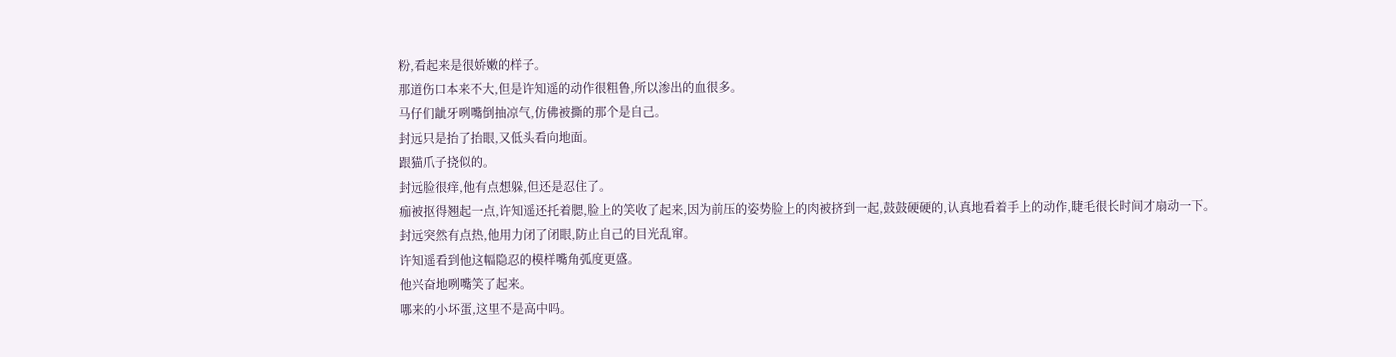粉,看起来是很娇嫩的样子。
那道伤口本来不大,但是许知遥的动作很粗鲁,所以渗出的血很多。
马仔们龇牙咧嘴倒抽凉气,仿佛被撕的那个是自己。
封远只是抬了抬眼,又低头看向地面。
跟猫爪子挠似的。
封远脸很痒,他有点想躲,但还是忍住了。
痂被抠得翘起一点,许知遥还托着腮,脸上的笑收了起来,因为前压的姿势脸上的肉被挤到一起,鼓鼓硬硬的,认真地看着手上的动作,睫毛很长时间才扇动一下。
封远突然有点热,他用力闭了闭眼,防止自己的目光乱窜。
许知遥看到他这幅隐忍的模样嘴角弧度更盛。
他兴奋地咧嘴笑了起来。
哪来的小坏蛋,这里不是高中吗。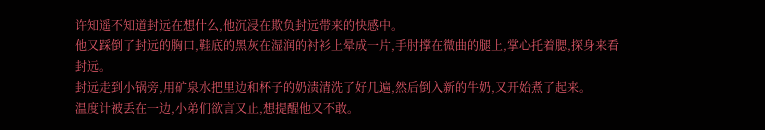许知遥不知道封远在想什么,他沉浸在欺负封远带来的快感中。
他又踩倒了封远的胸口,鞋底的黑灰在湿润的衬衫上晕成一片,手肘撑在微曲的腿上,掌心托着腮,探身来看封远。
封远走到小锅旁,用矿泉水把里边和杯子的奶渍清洗了好几遍,然后倒入新的牛奶,又开始煮了起来。
温度计被丢在一边,小弟们欲言又止,想提醒他又不敢。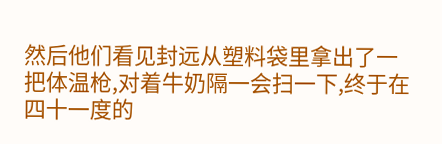然后他们看见封远从塑料袋里拿出了一把体温枪,对着牛奶隔一会扫一下,终于在四十一度的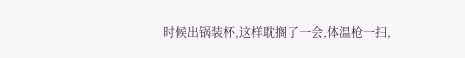时候出锅装杯,这样耽搁了一会,体温枪一扫,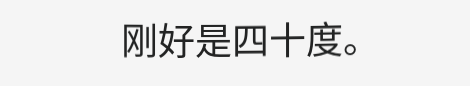刚好是四十度。